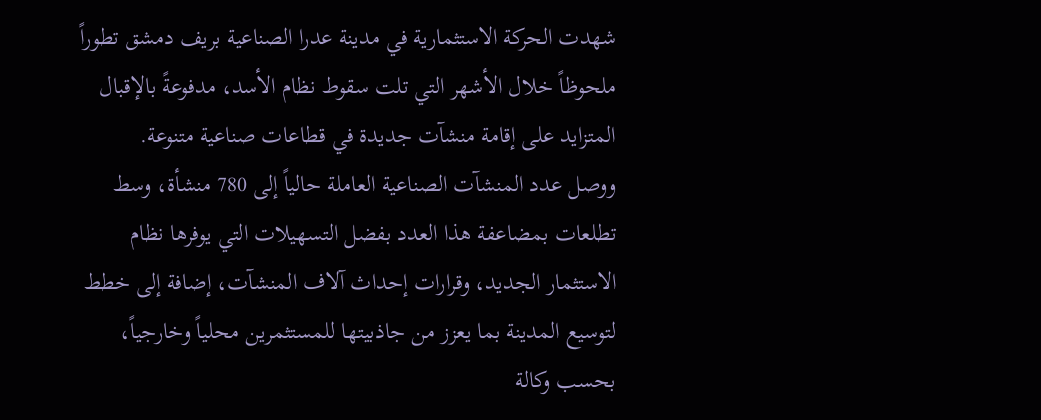شهدت الحركة الاستثمارية في مدينة عدرا الصناعية بريف دمشق تطوراً ملحوظاً خلال الأشهر التي تلت سقوط نظام الأسد، مدفوعةً بالإقبال المتزايد على إقامة منشآت جديدة في قطاعات صناعية متنوعة.
ووصل عدد المنشآت الصناعية العاملة حالياً إلى 780 منشأة، وسط تطلعات بمضاعفة هذا العدد بفضل التسهيلات التي يوفرها نظام الاستثمار الجديد، وقرارات إحداث آلاف المنشآت، إضافة إلى خطط لتوسيع المدينة بما يعزز من جاذبيتها للمستثمرين محلياً وخارجياً، بحسب وكالة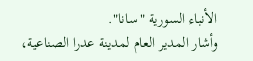الأنباء السورية "سانا".
وأشار المدير العام لمدينة عدرا الصناعية،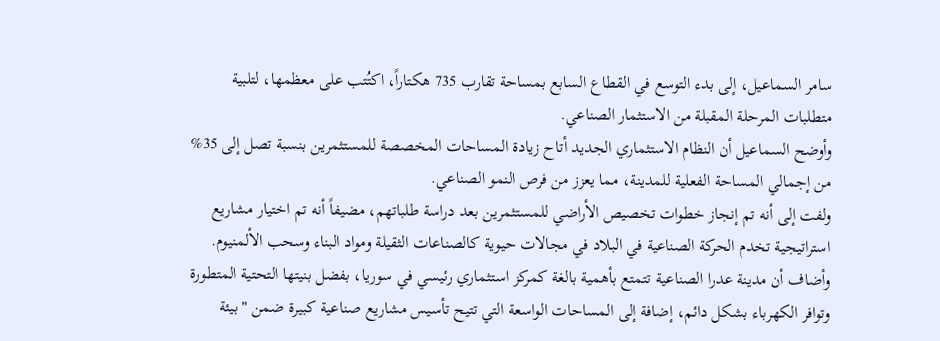سامر السماعيل، إلى بدء التوسع في القطاع السابع بمساحة تقارب 735 هكتاراً، اكتُتب على معظمها، لتلبية متطلبات المرحلة المقبلة من الاستثمار الصناعي.
وأوضح السماعيل أن النظام الاستثماري الجديد أتاح زيادة المساحات المخصصة للمستثمرين بنسبة تصل إلى 35% من إجمالي المساحة الفعلية للمدينة، مما يعزز من فرص النمو الصناعي.
ولفت إلى أنه تم إنجاز خطوات تخصيص الأراضي للمستثمرين بعد دراسة طلباتهم، مضيفاً أنه تم اختيار مشاريع استراتيجية تخدم الحركة الصناعية في البلاد في مجالات حيوية كالصناعات الثقيلة ومواد البناء وسحب الألمنيوم.
وأضاف أن مدينة عدرا الصناعية تتمتع بأهمية بالغة كمركز استثماري رئيسي في سوريا، بفضل بنيتها التحتية المتطورة وتوافر الكهرباء بشكل دائم، إضافة إلى المساحات الواسعة التي تتيح تأسيس مشاريع صناعية كبيرة ضمن "بيئة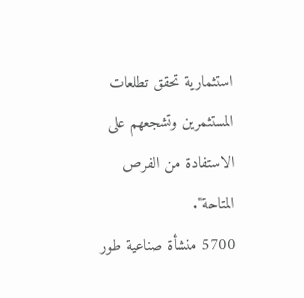استثمارية تحقق تطلعات المستثمرين وتشجعهم على الاستفادة من الفرص المتاحة".
5700 منشأة صناعية طور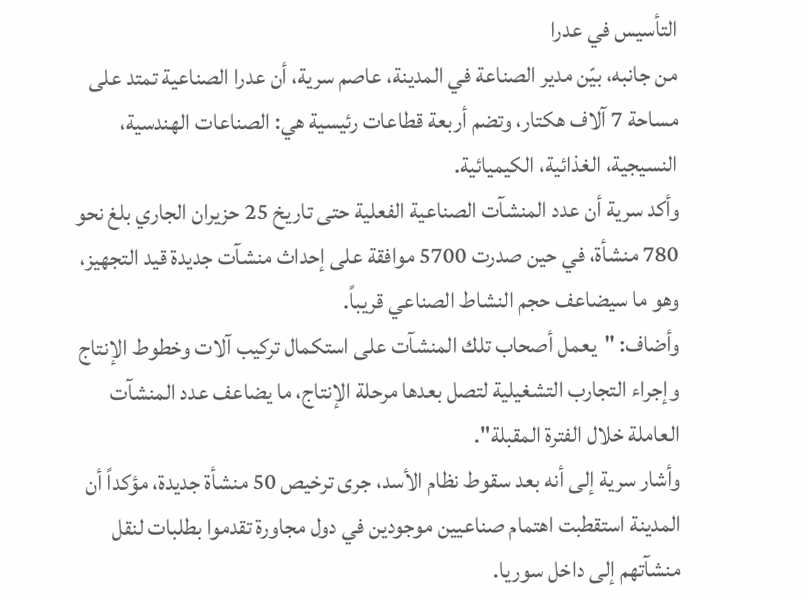التأسيس في عدرا
من جانبه، بيّن مدير الصناعة في المدينة، عاصم سرية، أن عدرا الصناعية تمتد على مساحة 7 آلاف هكتار، وتضم أربعة قطاعات رئيسية هي: الصناعات الهندسية، النسيجية، الغذائية، الكيميائية.
وأكد سرية أن عدد المنشآت الصناعية الفعلية حتى تاريخ 25 حزيران الجاري بلغ نحو 780 منشأة، في حين صدرت 5700 موافقة على إحداث منشآت جديدة قيد التجهيز، وهو ما سيضاعف حجم النشاط الصناعي قريباً.
وأضاف: "يعمل أصحاب تلك المنشآت على استكمال تركيب آلات وخطوط الإنتاج وإجراء التجارب التشغيلية لتصل بعدها مرحلة الإنتاج، ما يضاعف عدد المنشآت العاملة خلال الفترة المقبلة".
وأشار سرية إلى أنه بعد سقوط نظام الأسد، جرى ترخيص 50 منشأة جديدة، مؤكداً أن المدينة استقطبت اهتمام صناعيين موجودين في دول مجاورة تقدموا بطلبات لنقل منشآتهم إلى داخل سوريا.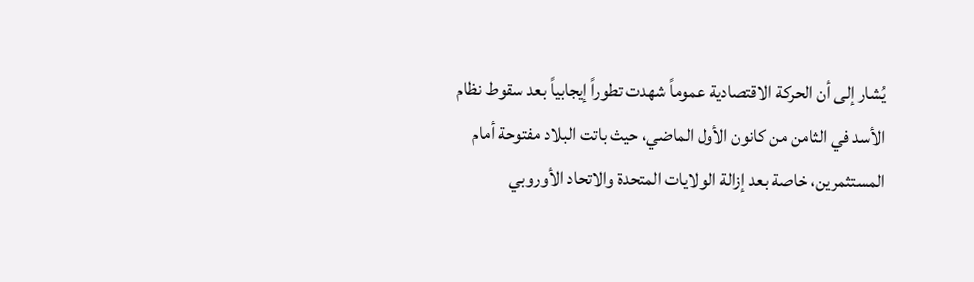يُشار إلى أن الحركة الاقتصادية عموماً شهدت تطوراً إيجابياً بعد سقوط نظام الأسد في الثامن من كانون الأول الماضي، حيث باتت البلاد مفتوحة أمام المستثمرين، خاصة بعد إزالة الولايات المتحدة والاتحاد الأوروبي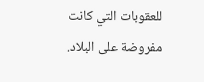للعقوبات التي كانت مفروضة على البلاد.